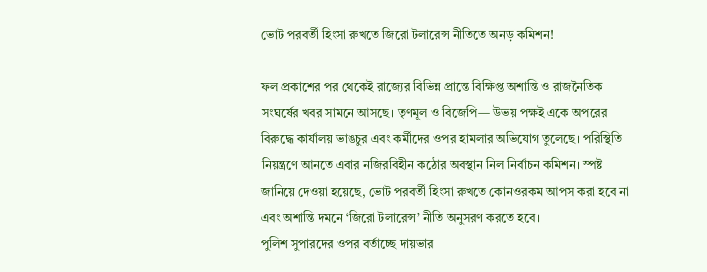ভোট পরবর্তী হিংসা রুখতে জিরো টলারেন্স নীতিতে অনড় কমিশন!

ফল প্রকাশের পর থেকেই রাজ্যের বিভিন্ন প্রান্তে বিক্ষিপ্ত অশান্তি ও রাজনৈতিক সংঘর্ষের খবর সামনে আসছে। তৃণমূল ও বিজেপি— উভয় পক্ষই একে অপরের বিরুদ্ধে কার্যালয় ভাঙচুর এবং কর্মীদের ওপর হামলার অভিযোগ তুলেছে। পরিস্থিতি নিয়ন্ত্রণে আনতে এবার নজিরবিহীন কঠোর অবস্থান নিল নির্বাচন কমিশন। স্পষ্ট জানিয়ে দেওয়া হয়েছে, ভোট পরবর্তী হিংসা রুখতে কোনওরকম আপস করা হবে না এবং অশান্তি দমনে ‘জিরো টলারেন্স’ নীতি অনুসরণ করতে হবে।
পুলিশ সুপারদের ওপর বর্তাচ্ছে দায়ভার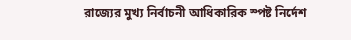রাজ্যের মুখ্য নির্বাচনী আধিকারিক স্পষ্ট নির্দেশ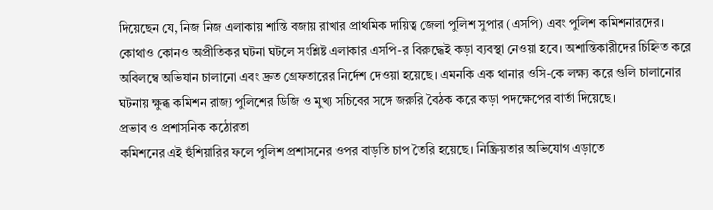দিয়েছেন যে, নিজ নিজ এলাকায় শান্তি বজায় রাখার প্রাথমিক দায়িত্ব জেলা পুলিশ সুপার (এসপি) এবং পুলিশ কমিশনারদের। কোথাও কোনও অপ্রীতিকর ঘটনা ঘটলে সংশ্লিষ্ট এলাকার এসপি-র বিরুদ্ধেই কড়া ব্যবস্থা নেওয়া হবে। অশান্তিকারীদের চিহ্নিত করে অবিলম্বে অভিযান চালানো এবং দ্রুত গ্রেফতারের নির্দেশ দেওয়া হয়েছে। এমনকি এক থানার ওসি-কে লক্ষ্য করে গুলি চালানোর ঘটনায় ক্ষুব্ধ কমিশন রাজ্য পুলিশের ডিজি ও মুখ্য সচিবের সঙ্গে জরুরি বৈঠক করে কড়া পদক্ষেপের বার্তা দিয়েছে।
প্রভাব ও প্রশাসনিক কঠোরতা
কমিশনের এই হুঁশিয়ারির ফলে পুলিশ প্রশাসনের ওপর বাড়তি চাপ তৈরি হয়েছে। নিষ্ক্রিয়তার অভিযোগ এড়াতে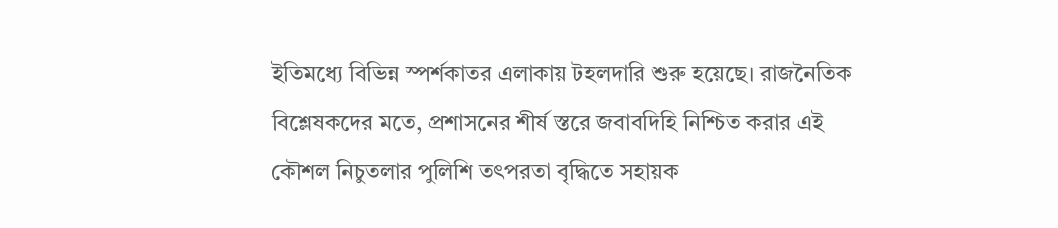ইতিমধ্যে বিভিন্ন স্পর্শকাতর এলাকায় টহলদারি শুরু হয়েছে। রাজনৈতিক বিশ্লেষকদের মতে, প্রশাসনের শীর্ষ স্তরে জবাবদিহি নিশ্চিত করার এই কৌশল নিচুতলার পুলিশি তৎপরতা বৃদ্ধিতে সহায়ক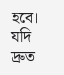হবে। যদি দ্রুত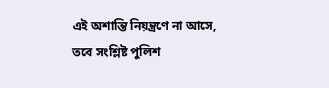এই অশান্তি নিয়ন্ত্রণে না আসে, তবে সংশ্লিষ্ট পুলিশ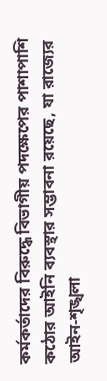কর্মকর্তাদের বিরুদ্ধে বিভাগীয় পদক্ষেপের পাশাপাশি কঠোর আইনি ব্যবস্থার সম্ভাবনা রয়েছে, যা রাজ্যের আইন-শৃঙ্খলা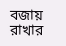বজায় রাখার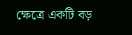ক্ষেত্রে একটি বড়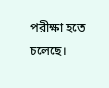পরীক্ষা হতে চলেছে।